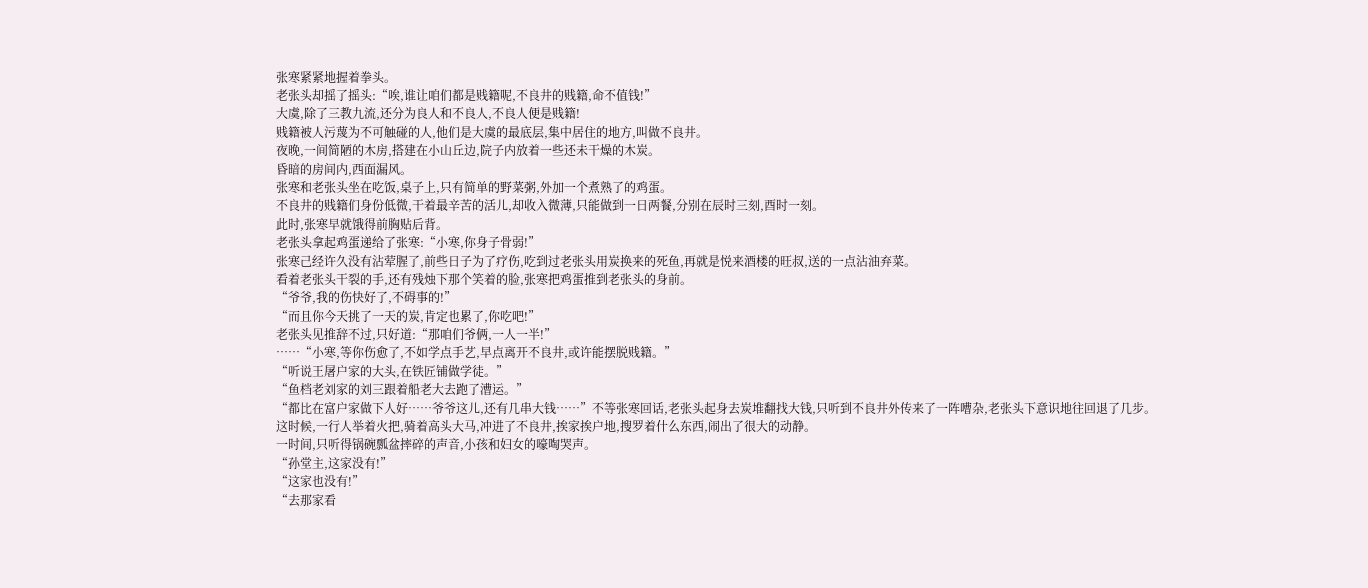张寒紧紧地握着拳头。
老张头却摇了摇头:“唉,谁让咱们都是贱籍呢,不良井的贱籍,命不值钱!”
大虞,除了三教九流,还分为良人和不良人,不良人便是贱籍!
贱籍被人污蔑为不可触碰的人,他们是大虞的最底层,集中居住的地方,叫做不良井。
夜晚,一间简陋的木房,搭建在小山丘边,院子内放着一些还未干燥的木炭。
昏暗的房间内,西面漏风。
张寒和老张头坐在吃饭,桌子上,只有简单的野菜粥,外加一个煮熟了的鸡蛋。
不良井的贱籍们身份低微,干着最辛苦的活儿,却收入微薄,只能做到一日两餐,分别在辰时三刻,酉时一刻。
此时,张寒早就饿得前胸贴后背。
老张头拿起鸡蛋递给了张寒:“小寒,你身子骨弱!”
张寒己经许久没有沾荤腥了,前些日子为了疗伤,吃到过老张头用炭换来的死鱼,再就是悦来酒楼的旺叔,送的一点沾油弃菜。
看着老张头干裂的手,还有残烛下那个笑着的脸,张寒把鸡蛋推到老张头的身前。
“爷爷,我的伤快好了,不碍事的!”
“而且你今天挑了一天的炭,肯定也累了,你吃吧!”
老张头见推辞不过,只好道:“那咱们爷俩,一人一半!”
……“小寒,等你伤愈了,不如学点手艺,早点离开不良井,或许能摆脱贱籍。”
“听说王屠户家的大头,在铁匠铺做学徒。”
“鱼档老刘家的刘三跟着船老大去跑了漕运。”
“都比在富户家做下人好……爷爷这儿,还有几串大钱……”不等张寒回话,老张头起身去炭堆翻找大钱,只听到不良井外传来了一阵嘈杂,老张头下意识地往回退了几步。
这时候,一行人举着火把,骑着高头大马,冲进了不良井,挨家挨户地,搜罗着什么东西,闹出了很大的动静。
一时间,只听得锅碗瓢盆摔碎的声音,小孩和妇女的嚎啕哭声。
“孙堂主,这家没有!”
“这家也没有!”
“去那家看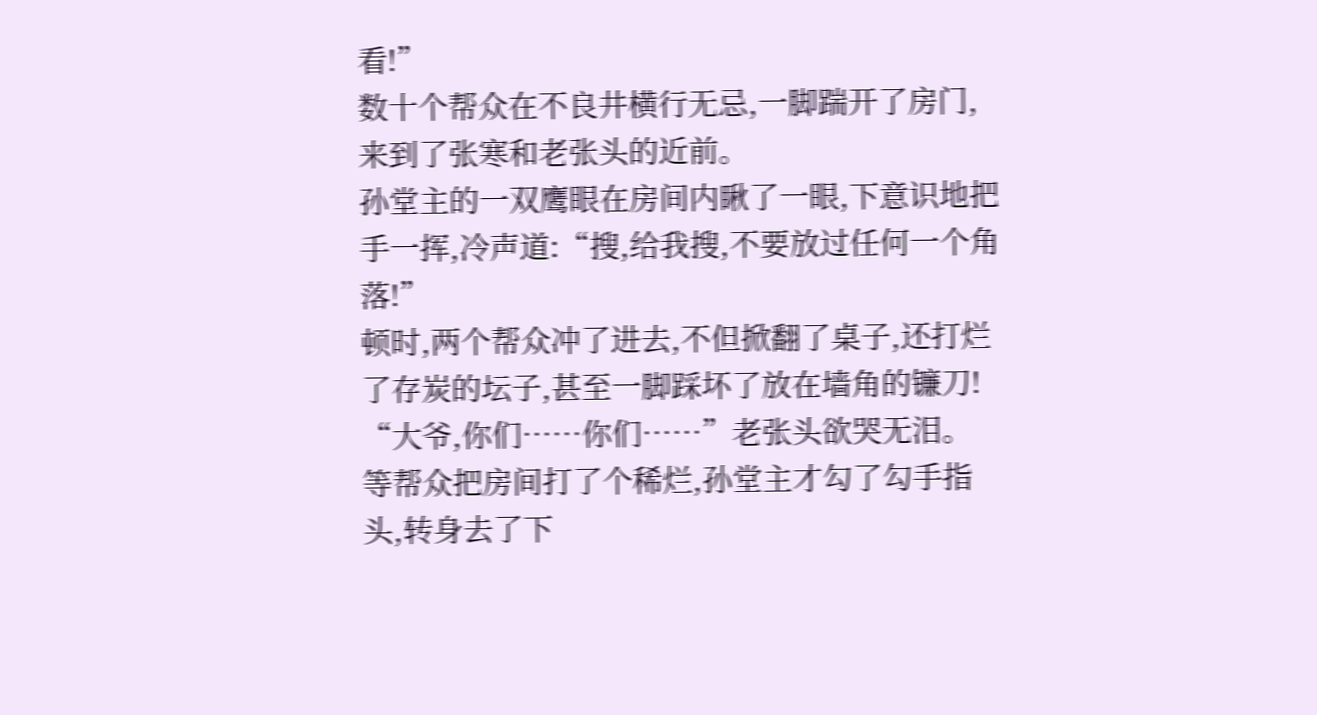看!”
数十个帮众在不良井横行无忌,一脚踹开了房门,来到了张寒和老张头的近前。
孙堂主的一双鹰眼在房间内瞅了一眼,下意识地把手一挥,冷声道:“搜,给我搜,不要放过任何一个角落!”
顿时,两个帮众冲了进去,不但掀翻了桌子,还打烂了存炭的坛子,甚至一脚踩坏了放在墙角的镰刀!
“大爷,你们……你们……”老张头欲哭无泪。
等帮众把房间打了个稀烂,孙堂主才勾了勾手指头,转身去了下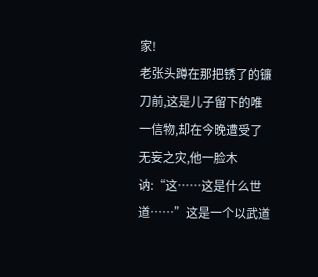家!
老张头蹲在那把锈了的镰刀前,这是儿子留下的唯一信物,却在今晚遭受了无妄之灾,他一脸木讷:“这……这是什么世道……”这是一个以武道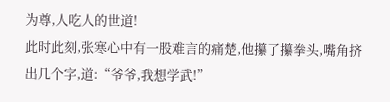为尊,人吃人的世道!
此时此刻,张寒心中有一股难言的痛楚,他攥了攥拳头,嘴角挤出几个字,道:“爷爷,我想学武!”